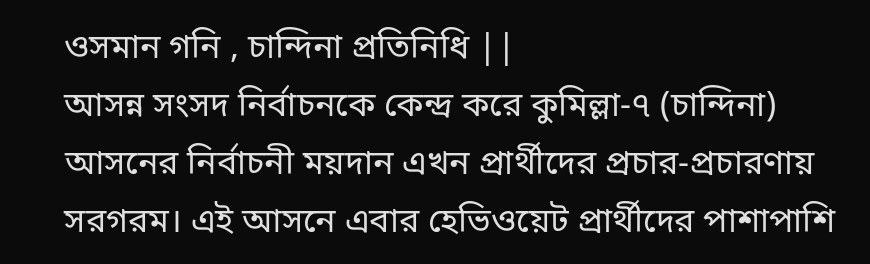ওসমান গনি , চান্দিনা প্রতিনিধি ||
আসন্ন সংসদ নির্বাচনকে কেন্দ্র করে কুমিল্লা-৭ (চান্দিনা) আসনের নির্বাচনী ময়দান এখন প্রার্থীদের প্রচার-প্রচারণায় সরগরম। এই আসনে এবার হেভিওয়েট প্রার্থীদের পাশাপাশি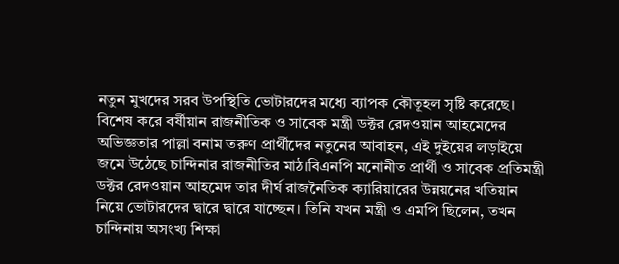নতুন মুখদের সরব উপস্থিতি ভোটারদের মধ্যে ব্যাপক কৌতূহল সৃষ্টি করেছে। বিশেষ করে বর্ষীয়ান রাজনীতিক ও সাবেক মন্ত্রী ডক্টর রেদওয়ান আহমেদের অভিজ্ঞতার পাল্লা বনাম তরুণ প্রার্থীদের নতুনের আবাহন, এই দুইয়ের লড়াইয়ে জমে উঠেছে চান্দিনার রাজনীতির মাঠ।বিএনপি মনোনীত প্রার্থী ও সাবেক প্রতিমন্ত্রী ডক্টর রেদওয়ান আহমেদ তার দীর্ঘ রাজনৈতিক ক্যারিয়ারের উন্নয়নের খতিয়ান নিয়ে ভোটারদের দ্বারে দ্বারে যাচ্ছেন। তিনি যখন মন্ত্রী ও এমপি ছিলেন, তখন চান্দিনায় অসংখ্য শিক্ষা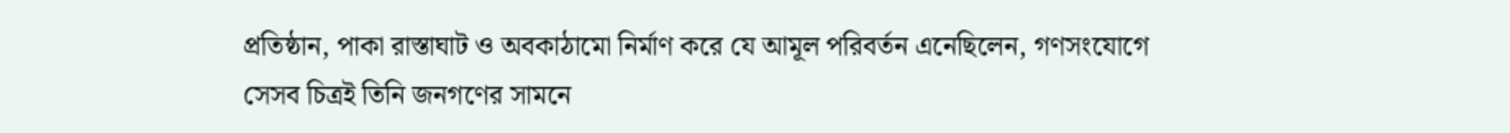প্রতিষ্ঠান, পাকা রাস্তাঘাট ও অবকাঠামো নির্মাণ করে যে আমূল পরিবর্তন এনেছিলেন, গণসংযোগে সেসব চিত্রই তিনি জনগণের সামনে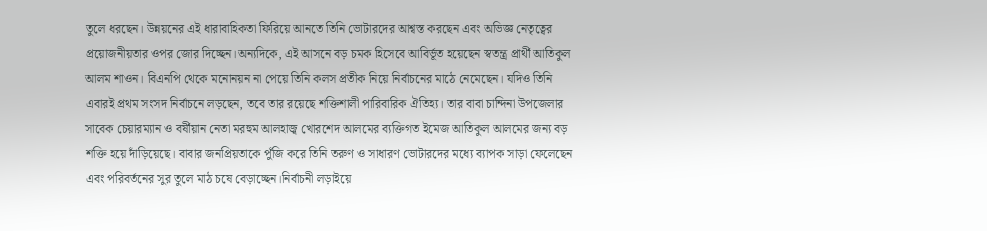তুলে ধরছেন। উন্নয়নের এই ধারাবাহিকতা ফিরিয়ে আনতে তিনি ভোটারদের আশ্বস্ত করছেন এবং অভিজ্ঞ নেতৃত্বের প্রয়োজনীয়তার ওপর জোর দিচ্ছেন।অন্যদিকে, এই আসনে বড় চমক হিসেবে আবির্ভূত হয়েছেন স্বতন্ত্র প্রার্থী আতিকুল আলম শাওন। বিএনপি থেকে মনোনয়ন না পেয়ে তিনি কলস প্রতীক নিয়ে নির্বাচনের মাঠে নেমেছেন। যদিও তিনি এবারই প্রথম সংসদ নির্বাচনে লড়ছেন, তবে তার রয়েছে শক্তিশালী পারিবারিক ঐতিহ্য। তার বাবা চান্দিনা উপজেলার সাবেক চেয়ারম্যান ও বর্ষীয়ান নেতা মরহুম আলহাজ্ব খোরশেদ আলমের ব্যক্তিগত ইমেজ আতিকুল আলমের জন্য বড় শক্তি হয়ে দাঁড়িয়েছে। বাবার জনপ্রিয়তাকে পুঁজি করে তিনি তরুণ ও সাধারণ ভোটারদের মধ্যে ব্যাপক সাড়া ফেলেছেন এবং পরিবর্তনের সুর তুলে মাঠ চষে বেড়াচ্ছেন।নির্বাচনী লড়াইয়ে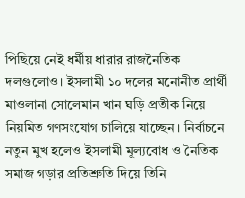পিছিয়ে নেই ধর্মীয় ধারার রাজনৈতিক দলগুলোও। ইসলামী ১০ দলের মনোনীত প্রার্থী মাওলানা সোলেমান খান ঘড়ি প্রতীক নিয়ে নিয়মিত গণসংযোগ চালিয়ে যাচ্ছেন। নির্বাচনে নতুন মুখ হলেও ইসলামী মূল্যবোধ ও নৈতিক সমাজ গড়ার প্রতিশ্রুতি দিয়ে তিনি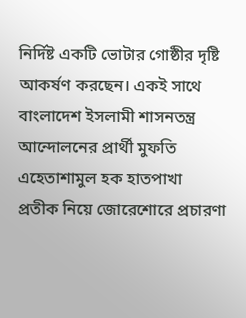নির্দিষ্ট একটি ভোটার গোষ্ঠীর দৃষ্টি আকর্ষণ করছেন। একই সাথে বাংলাদেশ ইসলামী শাসনতন্ত্র আন্দোলনের প্রার্থী মুফতি এহেতাশামুল হক হাতপাখা প্রতীক নিয়ে জোরেশোরে প্রচারণা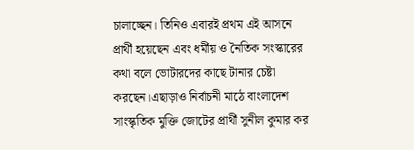চালাচ্ছেন। তিনিও এবারই প্রথম এই আসনে প্রার্থী হয়েছেন এবং ধর্মীয় ও নৈতিক সংস্কারের কথা বলে ভোটারদের কাছে টানার চেষ্টা করছেন।এছাড়াও নির্বাচনী মাঠে বাংলাদেশ সাংস্কৃতিক মুক্তি জোটের প্রার্থী সুনীল কুমার কর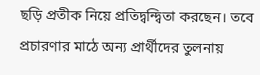ছড়ি প্রতীক নিয়ে প্রতিদ্বন্দ্বিতা করছেন। তবে প্রচারণার মাঠে অন্য প্রার্থীদের তুলনায়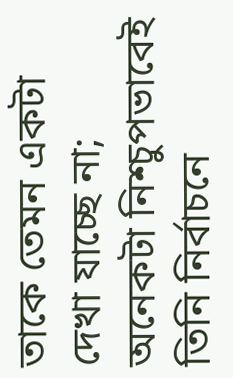তাকে তেমন একটা দেখা যাচ্ছে না; অনেকটা নিশ্চুপভাবেই তিনি নির্বাচনে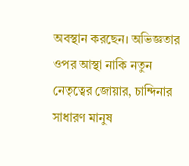অবস্থান করছেন। অভিজ্ঞতার ওপর আস্থা নাকি নতুন নেতৃত্বের জোয়ার, চান্দিনার সাধারণ মানুষ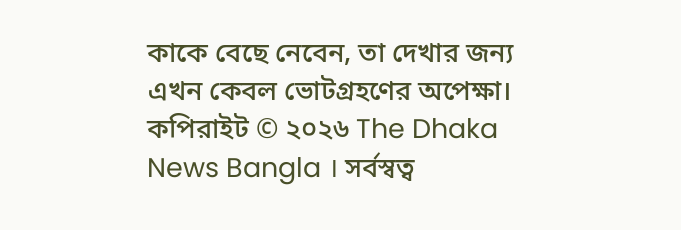কাকে বেছে নেবেন, তা দেখার জন্য এখন কেবল ভোটগ্রহণের অপেক্ষা।
কপিরাইট © ২০২৬ The Dhaka News Bangla । সর্বস্বত্ব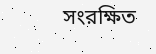সংরক্ষিত